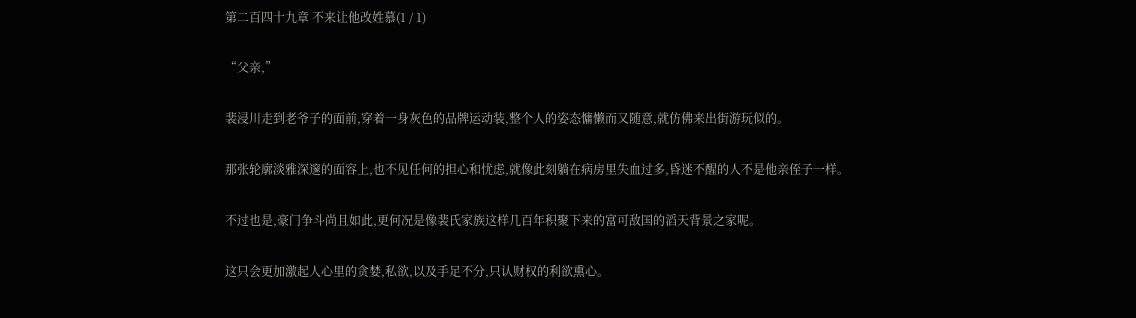第二百四十九章 不来让他改姓慕(1 / 1)

“父亲,”

裴浸川走到老爷子的面前,穿着一身灰色的品牌运动装,整个人的姿态慵懒而又随意,就仿佛来出街游玩似的。

那张轮廓淡雅深邃的面容上,也不见任何的担心和忧虑,就像此刻躺在病房里失血过多,昏迷不醒的人不是他亲侄子一样。

不过也是,豪门争斗尚且如此,更何况是像裴氏家族这样几百年积聚下来的富可敌国的滔天背景之家呢。

这只会更加激起人心里的贪婪,私欲,以及手足不分,只认财权的利欲熏心。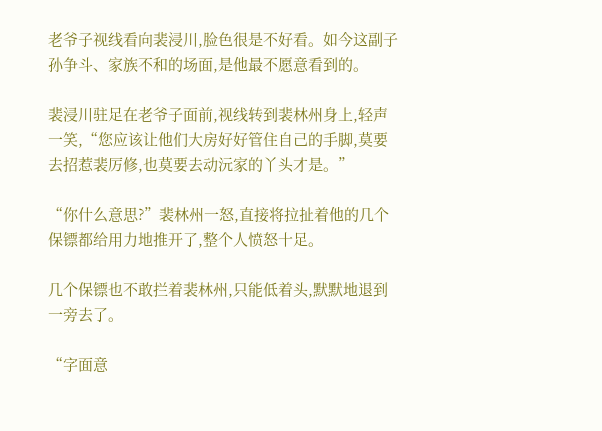老爷子视线看向裴浸川,脸色很是不好看。如今这副子孙争斗、家族不和的场面,是他最不愿意看到的。

裴浸川驻足在老爷子面前,视线转到裴林州身上,轻声一笑,“您应该让他们大房好好管住自己的手脚,莫要去招惹裴厉修,也莫要去动沅家的丫头才是。”

“你什么意思?”裴林州一怒,直接将拉扯着他的几个保镖都给用力地推开了,整个人愤怒十足。

几个保镖也不敢拦着裴林州,只能低着头,默默地退到一旁去了。

“字面意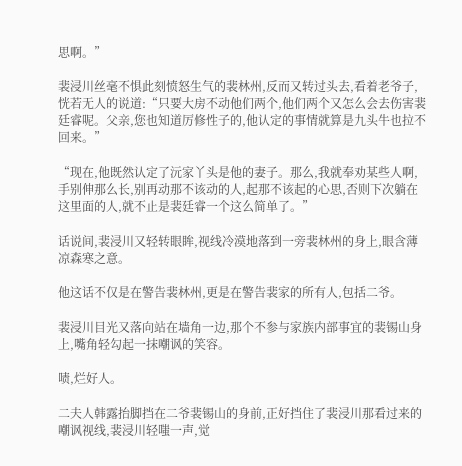思啊。”

裴浸川丝毫不惧此刻愤怒生气的裴林州,反而又转过头去,看着老爷子,恍若无人的说道:“只要大房不动他们两个,他们两个又怎么会去伤害裴廷睿呢。父亲,您也知道厉修性子的,他认定的事情就算是九头牛也拉不回来。”

“现在,他既然认定了沅家丫头是他的妻子。那么,我就奉劝某些人啊,手别伸那么长,别再动那不该动的人,起那不该起的心思,否则下次躺在这里面的人,就不止是裴廷睿一个这么简单了。”

话说间,裴浸川又轻转眼眸,视线冷漠地落到一旁裴林州的身上,眼含薄凉森寒之意。

他这话不仅是在警告裴林州,更是在警告裴家的所有人,包括二爷。

裴浸川目光又落向站在墙角一边,那个不参与家族内部事宜的裴锡山身上,嘴角轻勾起一抹嘲讽的笑容。

啧,烂好人。

二夫人韩露抬脚挡在二爷裴锡山的身前,正好挡住了裴浸川那看过来的嘲讽视线,裴浸川轻嗤一声,觉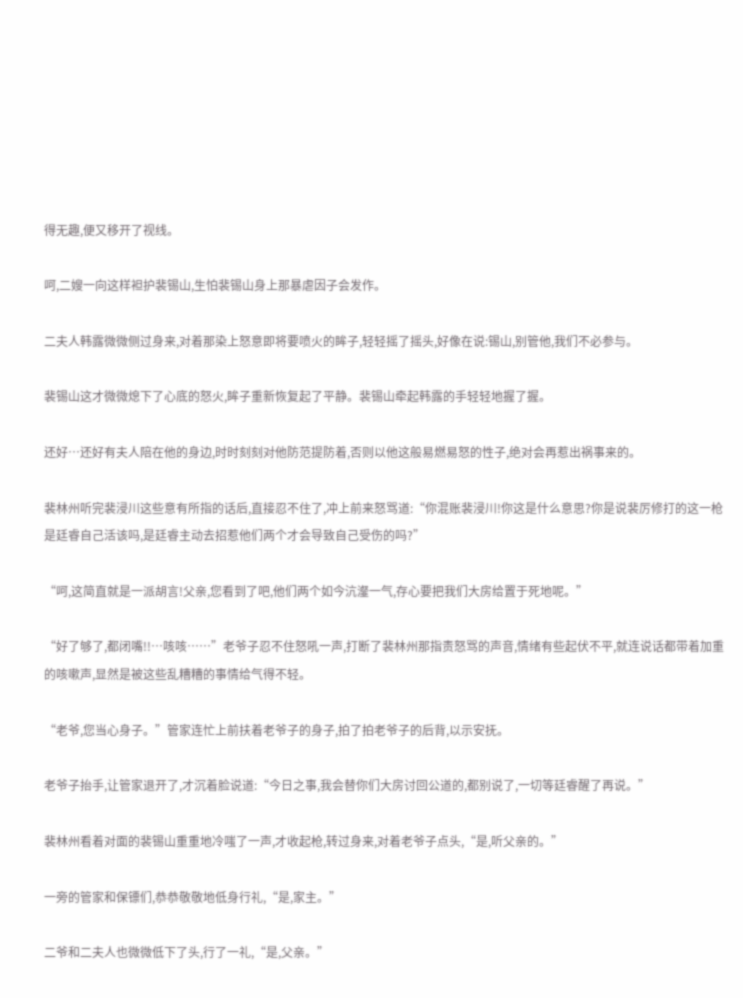得无趣,便又移开了视线。

呵,二嫂一向这样袒护裴锡山,生怕裴锡山身上那暴虐因子会发作。

二夫人韩露微微侧过身来,对着那染上怒意即将要喷火的眸子,轻轻摇了摇头,好像在说:锡山,别管他,我们不必参与。

裴锡山这才微微熄下了心底的怒火,眸子重新恢复起了平静。裴锡山牵起韩露的手轻轻地握了握。

还好…还好有夫人陪在他的身边,时时刻刻对他防范提防着,否则以他这般易燃易怒的性子,绝对会再惹出祸事来的。

裴林州听完裴浸川这些意有所指的话后,直接忍不住了,冲上前来怒骂道:“你混账裴浸川!你这是什么意思?你是说裴厉修打的这一枪是廷睿自己活该吗,是廷睿主动去招惹他们两个才会导致自己受伤的吗?”

“呵,这简直就是一派胡言!父亲,您看到了吧,他们两个如今沆瀣一气,存心要把我们大房给置于死地呢。”

“好了够了,都闭嘴!!…咳咳……”老爷子忍不住怒吼一声,打断了裴林州那指责怒骂的声音,情绪有些起伏不平,就连说话都带着加重的咳嗽声,显然是被这些乱糟糟的事情给气得不轻。

“老爷,您当心身子。”管家连忙上前扶着老爷子的身子,拍了拍老爷子的后背,以示安抚。

老爷子抬手,让管家退开了,才沉着脸说道:“今日之事,我会替你们大房讨回公道的,都别说了,一切等廷睿醒了再说。”

裴林州看着对面的裴锡山重重地冷嗤了一声,才收起枪,转过身来,对着老爷子点头,“是,听父亲的。”

一旁的管家和保镖们,恭恭敬敬地低身行礼,“是,家主。”

二爷和二夫人也微微低下了头,行了一礼,“是,父亲。”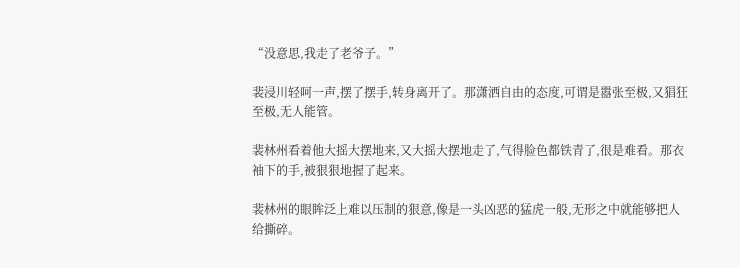“没意思,我走了老爷子。”

裴浸川轻呵一声,摆了摆手,转身离开了。那潇洒自由的态度,可谓是嚣张至极,又猖狂至极,无人能管。

裴林州看着他大摇大摆地来,又大摇大摆地走了,气得脸色都铁青了,很是难看。那衣袖下的手,被狠狠地握了起来。

裴林州的眼眸泛上难以压制的狠意,像是一头凶恶的猛虎一般,无形之中就能够把人给撕碎。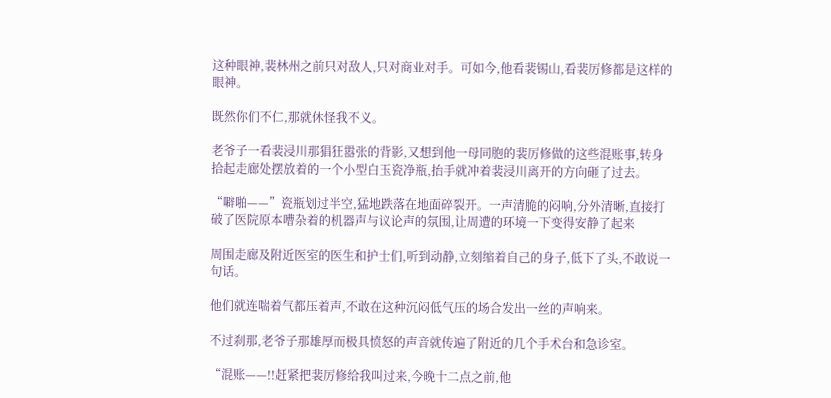这种眼神,裴林州之前只对敌人,只对商业对手。可如今,他看裴锡山,看裴厉修都是这样的眼神。

既然你们不仁,那就休怪我不义。

老爷子一看裴浸川那猖狂嚣张的背影,又想到他一母同胞的裴厉修做的这些混账事,转身拾起走廊处摆放着的一个小型白玉瓷净瓶,抬手就冲着裴浸川离开的方向砸了过去。

“噼啪——”瓷瓶划过半空,猛地跌落在地面碎裂开。一声清脆的闷响,分外清晰,直接打破了医院原本嘈杂着的机器声与议论声的氛围,让周遭的环境一下变得安静了起来

周围走廊及附近医室的医生和护士们,听到动静,立刻缩着自己的身子,低下了头,不敢说一句话。

他们就连喘着气都压着声,不敢在这种沉闷低气压的场合发出一丝的声响来。

不过刹那,老爷子那雄厚而极具愤怒的声音就传遍了附近的几个手术台和急诊室。

“混账——!!赶紧把裴厉修给我叫过来,今晚十二点之前,他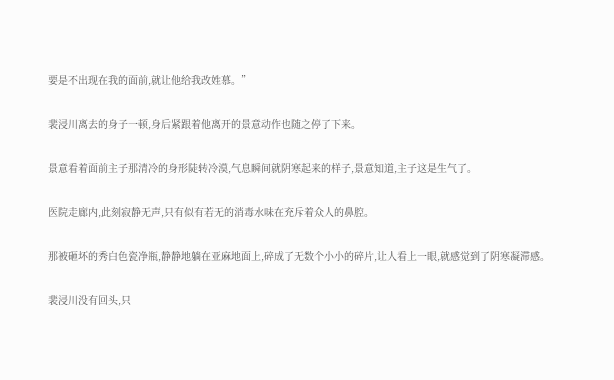要是不出现在我的面前,就让他给我改姓慕。”

裴浸川离去的身子一顿,身后紧跟着他离开的景意动作也随之停了下来。

景意看着面前主子那清冷的身形陡转冷漠,气息瞬间就阴寒起来的样子,景意知道,主子这是生气了。

医院走廊内,此刻寂静无声,只有似有若无的消毒水味在充斥着众人的鼻腔。

那被砸坏的秀白色瓷净瓶,静静地躺在亚麻地面上,碎成了无数个小小的碎片,让人看上一眼,就感觉到了阴寒凝滞感。

裴浸川没有回头,只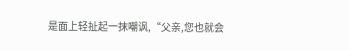是面上轻扯起一抹嘲讽,“父亲,您也就会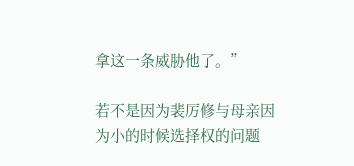拿这一条威胁他了。”

若不是因为裴厉修与母亲因为小的时候选择权的问题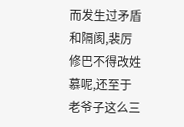而发生过矛盾和隔阂,裴厉修巴不得改姓慕呢,还至于老爷子这么三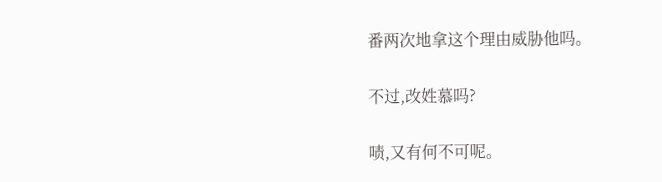番两次地拿这个理由威胁他吗。

不过,改姓慕吗?

啧,又有何不可呢。